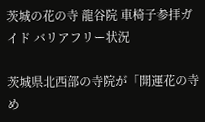茨城の花の寺 龍谷院 車椅子参拝ガイド バリアフリー状況

茨城県北西部の寺院が「開運花の寺め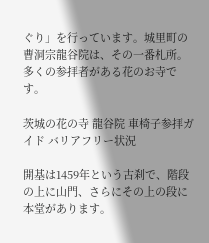ぐり」を行っています。城里町の曹洞宗龍谷院は、その一番札所。多くの参拝者がある花のお寺です。

茨城の花の寺 龍谷院 車椅子参拝ガイド バリアフリー状況

開基は1459年という古刹で、階段の上に山門、さらにその上の段に本堂があります。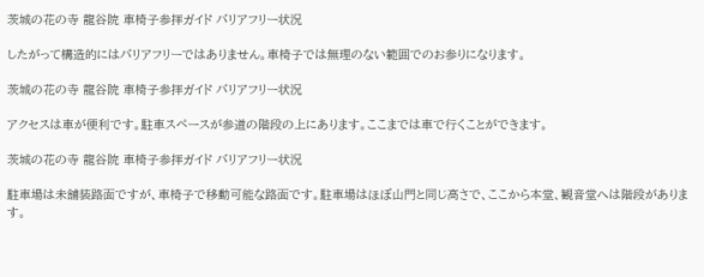茨城の花の寺 龍谷院 車椅子参拝ガイド バリアフリー状況

したがって構造的にはバリアフリーではありません。車椅子では無理のない範囲でのお参りになります。

茨城の花の寺 龍谷院 車椅子参拝ガイド バリアフリー状況

アクセスは車が便利です。駐車スペースが参道の階段の上にあります。ここまでは車で行くことができます。

茨城の花の寺 龍谷院 車椅子参拝ガイド バリアフリー状況

駐車場は未舗装路面ですが、車椅子で移動可能な路面です。駐車場はほぼ山門と同じ高さで、ここから本堂、観音堂へは階段があります。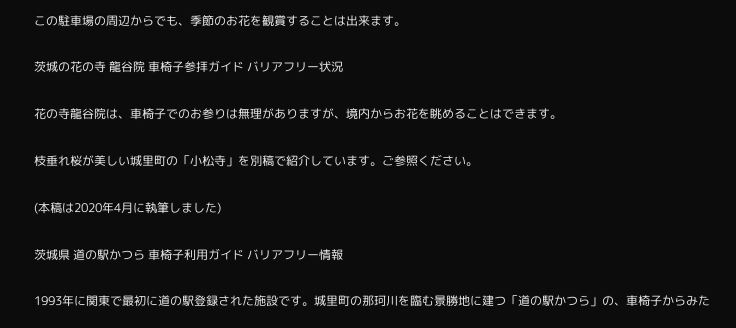この駐車場の周辺からでも、季節のお花を観賞することは出来ます。

茨城の花の寺 龍谷院 車椅子参拝ガイド バリアフリー状況

花の寺龍谷院は、車椅子でのお参りは無理がありますが、境内からお花を眺めることはできます。

枝垂れ桜が美しい城里町の「小松寺」を別稿で紹介しています。ご参照ください。

(本稿は2020年4月に執筆しました)

茨城県 道の駅かつら 車椅子利用ガイド バリアフリー情報

1993年に関東で最初に道の駅登録された施設です。城里町の那珂川を臨む景勝地に建つ「道の駅かつら」の、車椅子からみた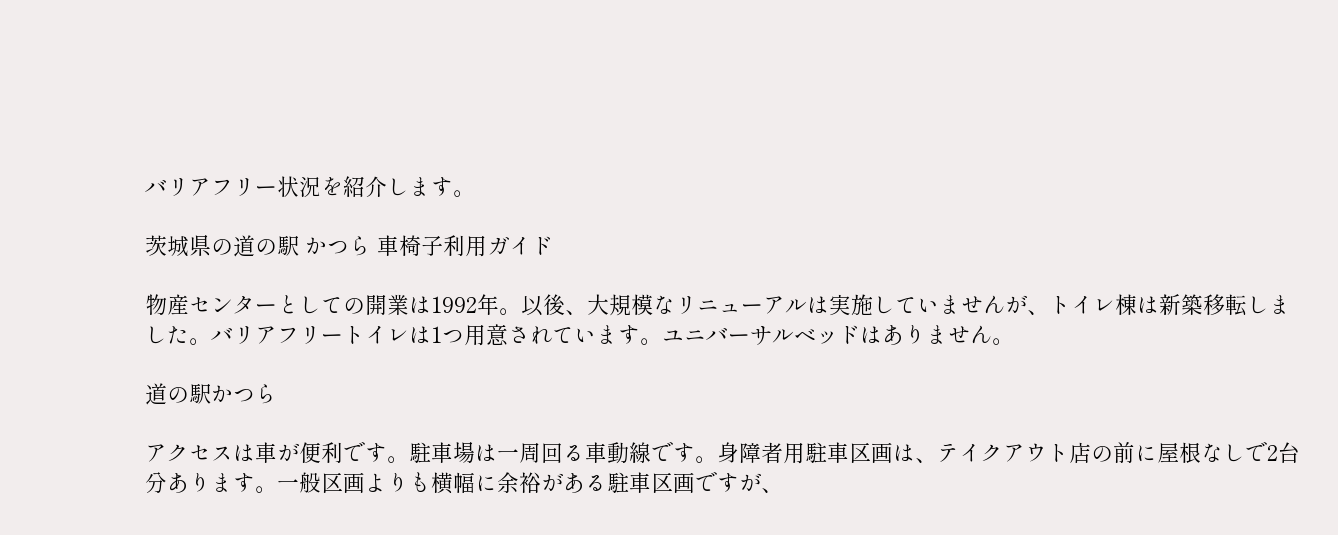バリアフリー状況を紹介します。

茨城県の道の駅 かつら 車椅子利用ガイド

物産センターとしての開業は1992年。以後、大規模なリニューアルは実施していませんが、トイレ棟は新築移転しました。バリアフリートイレは1つ用意されています。ユニバーサルベッドはありません。

道の駅かつら

アクセスは車が便利です。駐車場は一周回る車動線です。身障者用駐車区画は、テイクアウト店の前に屋根なしで2台分あります。一般区画よりも横幅に余裕がある駐車区画ですが、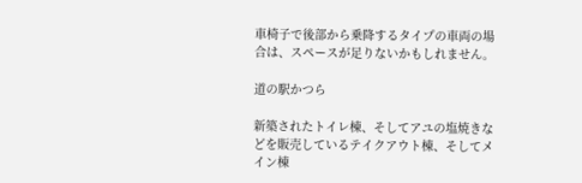車椅子で後部から乗降するタイプの車両の場合は、スペースが足りないかもしれません。

道の駅かつら

新築されたトイレ棟、そしてアユの塩焼きなどを販売しているテイクアウト棟、そしてメイン棟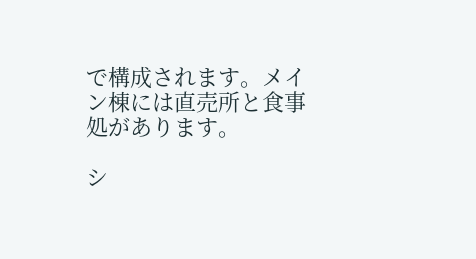で構成されます。メイン棟には直売所と食事処があります。

シ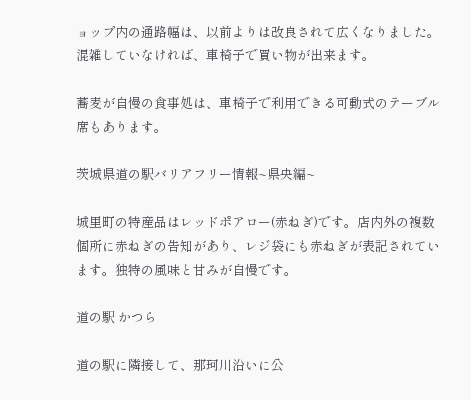ョップ内の通路幅は、以前よりは改良されて広くなりました。混雑していなければ、車椅子で買い物が出来ます。

蕎麦が自慢の食事処は、車椅子で利用できる可動式のテーブル席もあります。

茨城県道の駅バリアフリー情報~県央編~

城里町の特産品はレッドポアロー(赤ねぎ)です。店内外の複数個所に赤ねぎの告知があり、レジ袋にも赤ねぎが表記されています。独特の風味と甘みが自慢です。

道の駅 かつら

道の駅に隣接して、那珂川沿いに公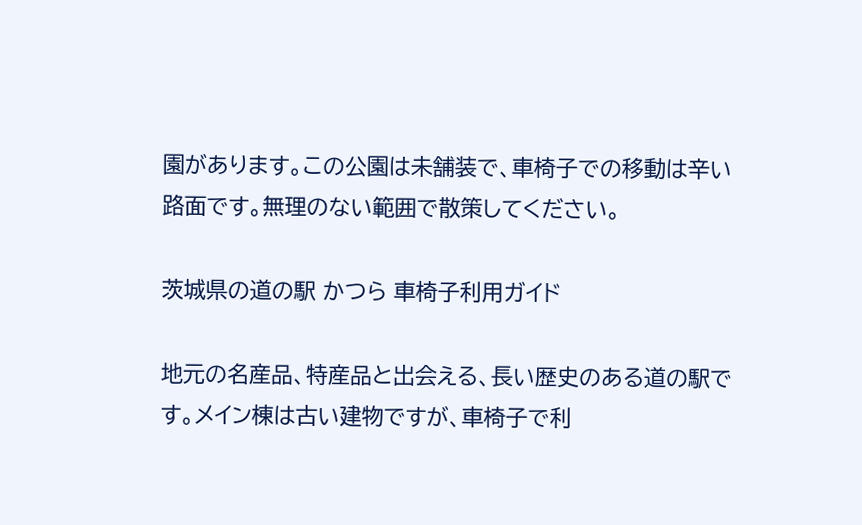園があります。この公園は未舗装で、車椅子での移動は辛い路面です。無理のない範囲で散策してください。

茨城県の道の駅 かつら 車椅子利用ガイド

地元の名産品、特産品と出会える、長い歴史のある道の駅です。メイン棟は古い建物ですが、車椅子で利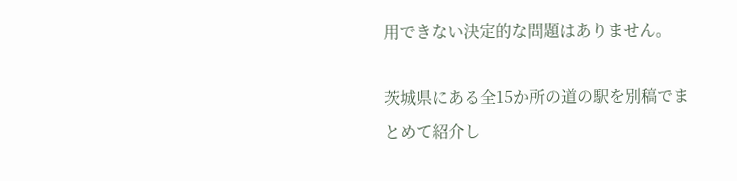用できない決定的な問題はありません。

茨城県にある全15か所の道の駅を別稿でまとめて紹介し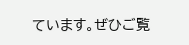ています。ぜひご覧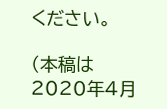ください。

(本稿は2020年4月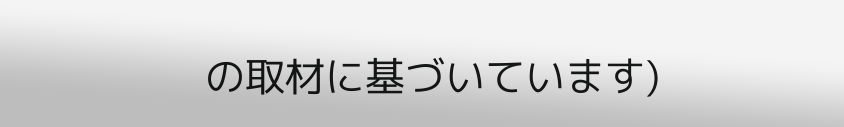の取材に基づいています)